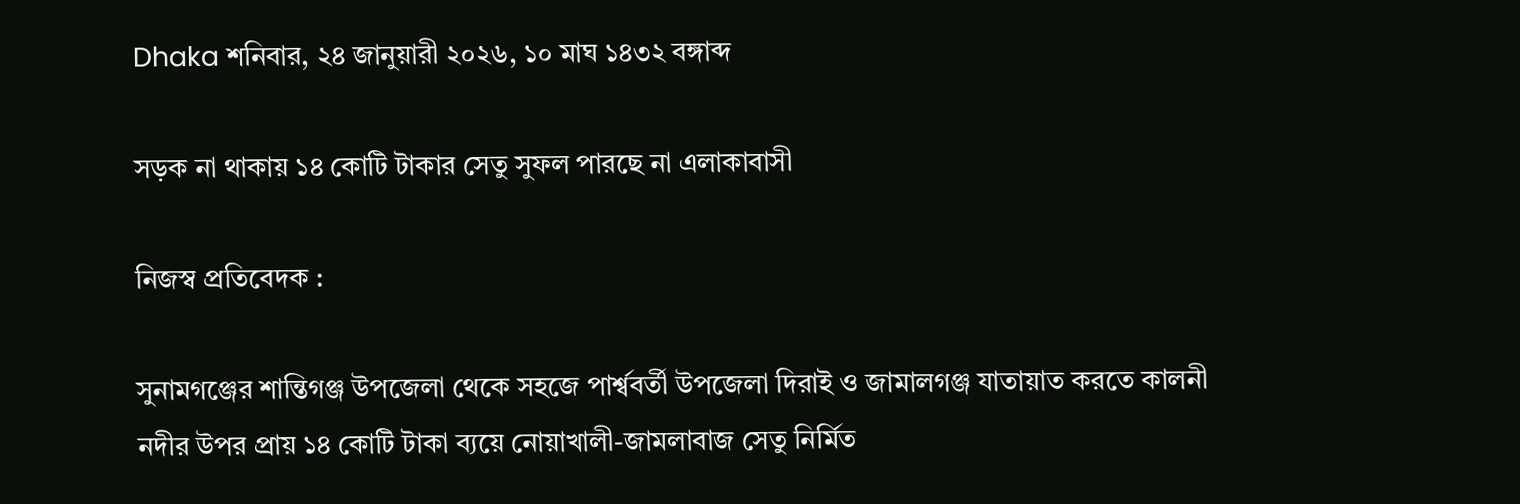Dhaka শনিবার, ২৪ জানুয়ারী ২০২৬, ১০ মাঘ ১৪৩২ বঙ্গাব্দ

সড়ক না থাকায় ১৪ কোটি টাকার সেতু সুফল পারছে না এলাকাবাসী

নিজস্ব প্রতিবেদক :

সুনামগঞ্জের শান্তিগঞ্জ উপজেলা থেকে সহজে পার্শ্ববর্তী উপজেলা দিরাই ও জামালগঞ্জ যাতায়াত করতে কালনী নদীর উপর প্রায় ১৪ কোটি টাকা ব্যয়ে নোয়াখালী-জামলাবাজ সেতু নির্মিত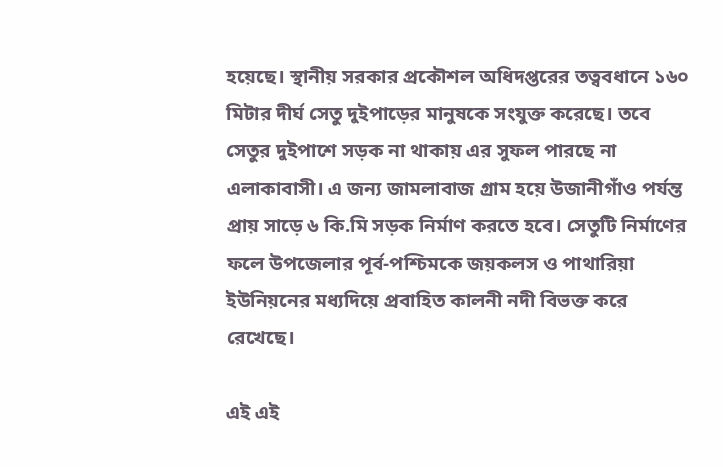হয়েছে। স্থানীয় সরকার প্রকৌশল অধিদপ্তরের তত্ববধানে ১৬০ মিটার দীর্ঘ সেতু দুইপাড়ের মানুষকে সংযুক্ত করেছে। তবে সেতুর দুইপাশে সড়ক না থাকায় এর সুফল পারছে না এলাকাবাসী। এ জন্য জামলাবাজ গ্রাম হয়ে উজানীগাঁও পর্যন্ত প্রায় সাড়ে ৬ কি.মি সড়ক নির্মাণ করতে হবে। সেতুটি নির্মাণের ফলে উপজেলার পূর্ব-পশ্চিমকে জয়কলস ও পাথারিয়া ইউনিয়নের মধ্যদিয়ে প্রবাহিত কালনী নদী বিভক্ত করে রেখেছে।

এই এই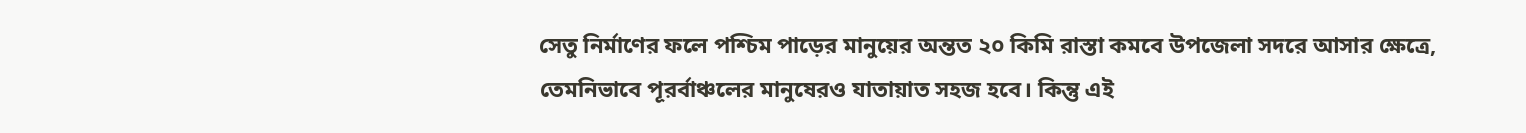সেতু নির্মাণের ফলে পশ্চিম পাড়ের মানুয়ের অন্তত ২০ কিমি রাস্তা কমবে উপজেলা সদরে আসার ক্ষেত্রে, তেমনিভাবে পূরর্বাঞ্চলের মানুষেরও যাতায়াত সহজ হবে। কিন্তু এই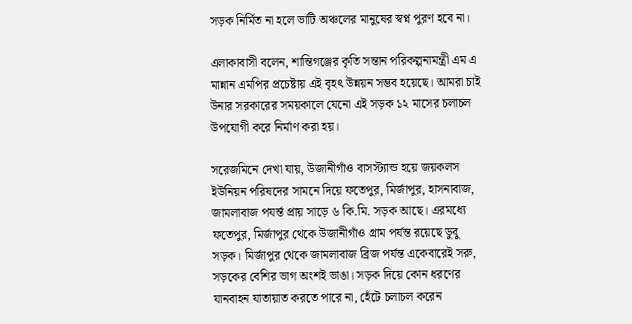সড়ক নির্মিত না হলে ভাটি অঞ্চলের মানুষের স্বপ্ন পুরণ হবে না।

এলাকাবাসী বলেন, শান্তিগঞ্জের কৃতি সন্তান পরিকল্পনামন্ত্রী এম এ মান্নান এমপির প্রচেষ্টায় এই বৃহৎ উন্নয়ন সম্ভব হয়েছে। আমরা চাই উনার সরকারের সময়কালে যেনো এই সড়ক ১২ মাসের চলাচল উপযোগী করে নির্মাণ করা হয়।

সরেজমিনে দেখা যায়, উজানীগাঁও বাসস্ট্যান্ড হয়ে জয়কলস ইউনিয়ন পরিষদের সামনে দিয়ে ফতেপুর, মির্জাপুর, হাসনাবাজ, জামলাবাজ পযর্ন্ত প্রায় সাড়ে ৬ কি.মি. সড়ক আছে। এরমধ্যে ফতেপুর, মির্জাপুর থেকে উজানীগাঁও গ্রাম পর্যন্ত রয়েছে ডুবু সড়ক। মির্জাপুর থেকে জামলাবাজ ব্রিজ পর্যন্ত একেবারেই সরু, সড়কের বেশির ভাগ অংশই ভাঙা। সড়ক দিয়ে কোন ধরণের যানবাহন যাতায়াত করতে পারে না, হেঁটে চলাচল করেন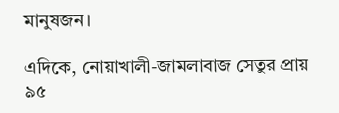মানুষজন।

এদিকে, নোয়াখালী-জামলাবাজ সেতুর প্রায় ৯৫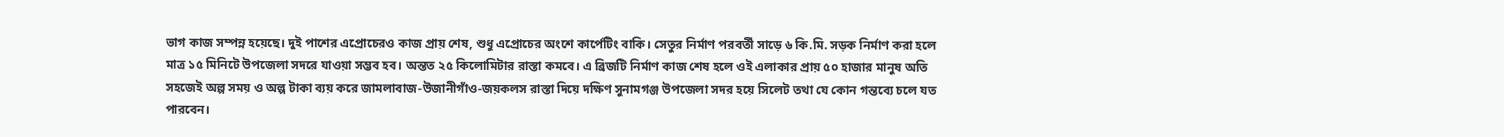ভাগ কাজ সম্পন্ন হয়েছে। দুই পাশের এপ্রোচেরও কাজ প্রায় শেষ, শুধু এপ্রোচের অংশে কার্পেটিং বাকি। সেতুর নির্মাণ পরবর্তী সাড়ে ৬ কি.মি. সড়ক নির্মাণ করা হলে মাত্র ১৫ মিনিটে উপজেলা সদরে যাওয়া সম্ভব হব। অন্তত ২৫ কিলোমিটার রাস্তা কমবে। এ ব্রিজটি নির্মাণ কাজ শেষ হলে ওই এলাকার প্রায় ৫০ হাজার মানুষ অতি সহজেই অল্প সময় ও অল্প টাকা ব্যয় করে জামলাবাজ-উজানীগাঁও-জয়কলস রাস্তা দিয়ে দক্ষিণ সুনামগঞ্জ উপজেলা সদর হয়ে সিলেট তথা যে কোন গন্তব্যে চলে যত পারবেন।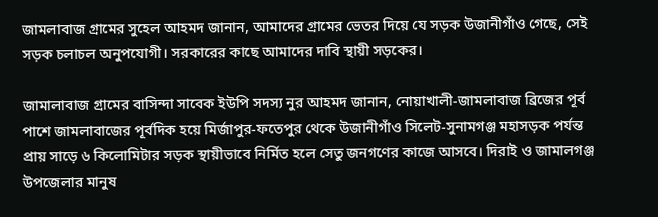জামলাবাজ গ্রামের সুহেল আহমদ জানান, আমাদের গ্রামের ভেতর দিয়ে যে সড়ক উজানীগাঁও গেছে, সেই সড়ক চলাচল অনুপযোগী। সরকারের কাছে আমাদের দাবি স্থায়ী সড়কের।

জামালাবাজ গ্রামের বাসিন্দা সাবেক ইউপি সদস্য নুর আহমদ জানান, নোয়াখালী-জামলাবাজ ব্রিজের পূর্ব পাশে জামলাবাজের পূর্বদিক হয়ে মির্জাপুর-ফতেপুর থেকে উজানীগাঁও সিলেট-সুনামগঞ্জ মহাসড়ক পর্যন্ত প্রায় সাড়ে ৬ কিলোমিটার সড়ক স্থায়ীভাবে নির্মিত হলে সেতু জনগণের কাজে আসবে। দিরাই ও জামালগঞ্জ উপজেলার মানুষ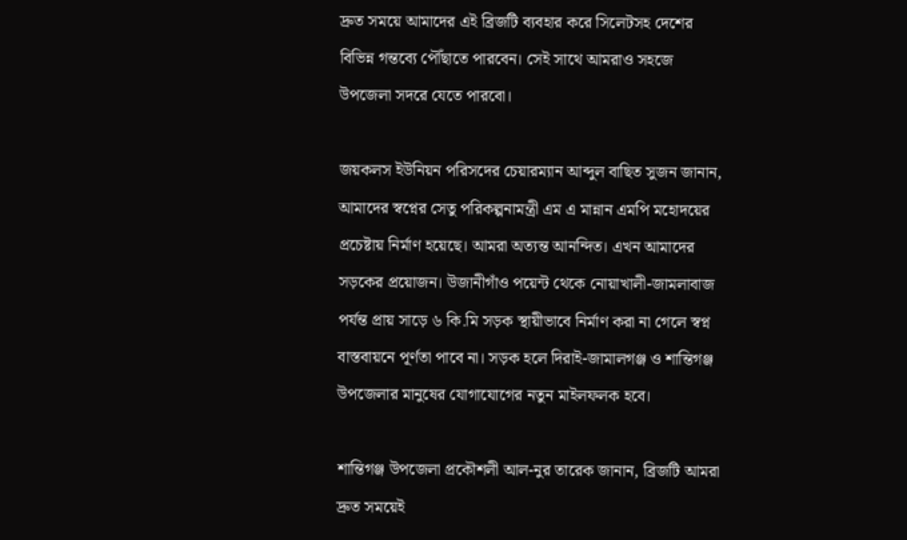দ্রুত সময়ে আমাদের এই ব্রিজটি ব্যবহার করে সিলেটসহ দেশের বিভিন্ন গন্তব্যে পৌঁছাতে পারবেন। সেই সাথে আমরাও সহজে উপজেলা সদরে যেতে পারবো।

জয়কলস ইউনিয়ন পরিসদের চেয়ারম্যান আব্দুল বাছিত সুজন জানান, আমাদের স্বপ্নের সেতু পরিকল্পনামন্ত্রী এম এ মান্নান এমপি মহোদয়ের প্রচেষ্টায় নির্মাণ হয়েছে। আমরা অত্যন্ত আনন্দিত। এখন আমাদের সড়কের প্রয়োজন। উজানীগাঁও পয়েন্ট থেকে নোয়াখালী-জামলাবাজ পর্যন্ত প্রায় সাড়ে ৬ কি.মি সড়ক স্থায়ীভাবে নির্মাণ করা না গেলে স্বপ্ন বাস্তবায়নে পূর্ণতা পাবে না। সড়ক হলে দিরাই-জামালগঞ্জ ও শান্তিগঞ্জ উপজেলার মানুষের যোগাযোগের নতুন মাইলফলক হবে।

শান্তিগঞ্জ উপজেলা প্রকৌশলী আল-নুর তারেক জানান, ব্রিজটি আমরা দ্রুত সময়েই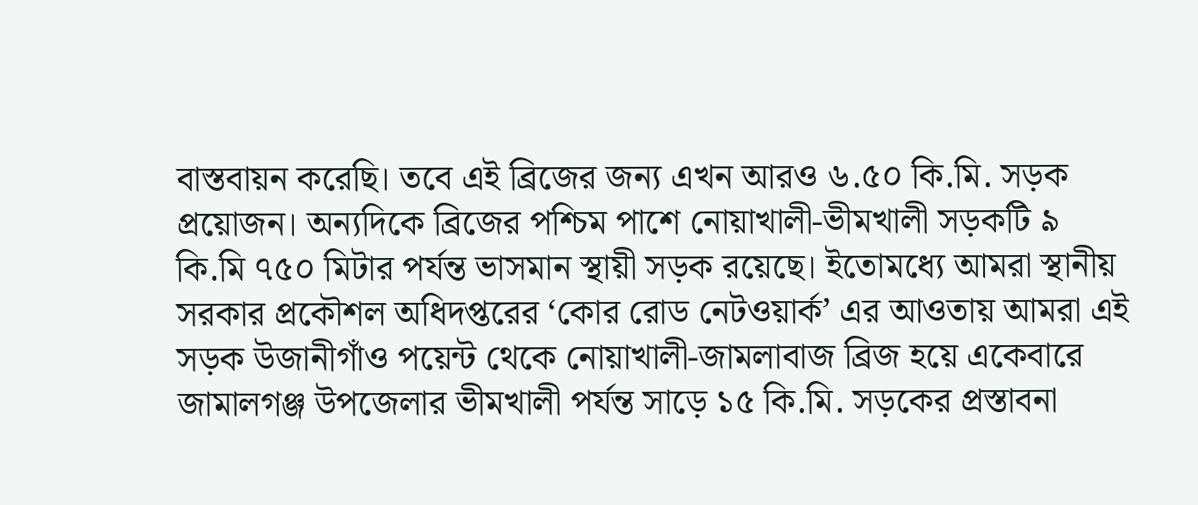বাস্তবায়ন করেছি। তবে এই ব্রিজের জন্য এখন আরও ৬.৫০ কি.মি. সড়ক প্রয়োজন। অন্যদিকে ব্রিজের পশ্চিম পাশে নোয়াখালী-ভীমখালী সড়কটি ৯ কি.মি ৭৫০ মিটার পর্যন্ত ভাসমান স্থায়ী সড়ক রয়েছে। ইতোমধ্যে আমরা স্থানীয় সরকার প্রকৌশল অধিদপ্তরের ‘কোর রোড নেটওয়ার্ক’ এর আওতায় আমরা এই সড়ক উজানীগাঁও পয়েন্ট থেকে নোয়াখালী-জামলাবাজ ব্রিজ হয়ে একেবারে জামালগঞ্জ উপজেলার ভীমখালী পর্যন্ত সাড়ে ১৫ কি.মি. সড়কের প্রস্তাবনা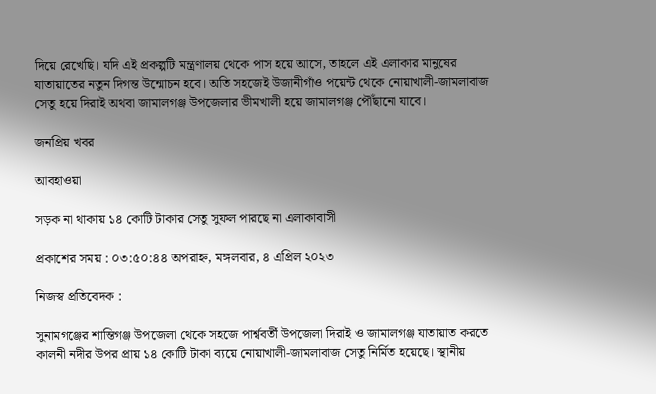দিয়ে রেখেছি। যদি এই প্রকল্পটি মন্ত্রণালয় থেকে পাস হয়ে আসে, তাহলে এই এলাকার মানুষের যাতায়াতের নতুন দিগন্ত উন্মোচন হবে। অতি সহজেই উজানীগাঁও পয়েন্ট থেকে নোয়াখালী-জামলাবাজ সেতু হয়ে দিরাই অথবা জামালগঞ্জ উপজেলার ভীমখালী হয়ে জামালগঞ্জ পৌঁছানো যাবে।

জনপ্রিয় খবর

আবহাওয়া

সড়ক না থাকায় ১৪ কোটি টাকার সেতু সুফল পারছে না এলাকাবাসী

প্রকাশের সময় : ০৩:৫০:৪৪ অপরাহ্ন, মঙ্গলবার, ৪ এপ্রিল ২০২৩

নিজস্ব প্রতিবেদক :

সুনামগঞ্জের শান্তিগঞ্জ উপজেলা থেকে সহজে পার্শ্ববর্তী উপজেলা দিরাই ও জামালগঞ্জ যাতায়াত করতে কালনী নদীর উপর প্রায় ১৪ কোটি টাকা ব্যয়ে নোয়াখালী-জামলাবাজ সেতু নির্মিত হয়েছে। স্থানীয়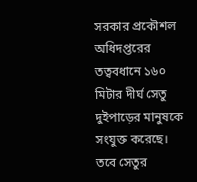সরকার প্রকৌশল অধিদপ্তরের তত্ববধানে ১৬০ মিটার দীর্ঘ সেতু দুইপাড়ের মানুষকে সংযুক্ত করেছে। তবে সেতুর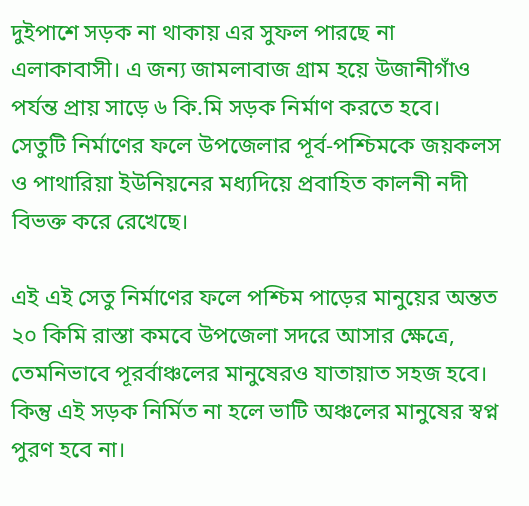দুইপাশে সড়ক না থাকায় এর সুফল পারছে না এলাকাবাসী। এ জন্য জামলাবাজ গ্রাম হয়ে উজানীগাঁও পর্যন্ত প্রায় সাড়ে ৬ কি.মি সড়ক নির্মাণ করতে হবে। সেতুটি নির্মাণের ফলে উপজেলার পূর্ব-পশ্চিমকে জয়কলস ও পাথারিয়া ইউনিয়নের মধ্যদিয়ে প্রবাহিত কালনী নদী বিভক্ত করে রেখেছে।

এই এই সেতু নির্মাণের ফলে পশ্চিম পাড়ের মানুয়ের অন্তত ২০ কিমি রাস্তা কমবে উপজেলা সদরে আসার ক্ষেত্রে, তেমনিভাবে পূরর্বাঞ্চলের মানুষেরও যাতায়াত সহজ হবে। কিন্তু এই সড়ক নির্মিত না হলে ভাটি অঞ্চলের মানুষের স্বপ্ন পুরণ হবে না।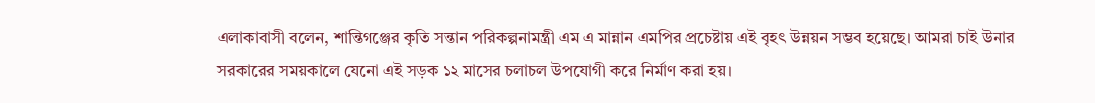এলাকাবাসী বলেন, শান্তিগঞ্জের কৃতি সন্তান পরিকল্পনামন্ত্রী এম এ মান্নান এমপির প্রচেষ্টায় এই বৃহৎ উন্নয়ন সম্ভব হয়েছে। আমরা চাই উনার সরকারের সময়কালে যেনো এই সড়ক ১২ মাসের চলাচল উপযোগী করে নির্মাণ করা হয়।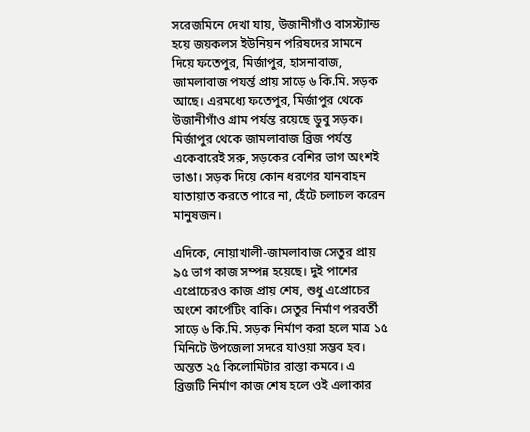সরেজমিনে দেখা যায়, উজানীগাঁও বাসস্ট্যান্ড হয়ে জয়কলস ইউনিয়ন পরিষদের সামনে দিয়ে ফতেপুর, মির্জাপুর, হাসনাবাজ, জামলাবাজ পযর্ন্ত প্রায় সাড়ে ৬ কি.মি. সড়ক আছে। এরমধ্যে ফতেপুর, মির্জাপুর থেকে উজানীগাঁও গ্রাম পর্যন্ত রয়েছে ডুবু সড়ক। মির্জাপুর থেকে জামলাবাজ ব্রিজ পর্যন্ত একেবারেই সরু, সড়কের বেশির ভাগ অংশই ভাঙা। সড়ক দিয়ে কোন ধরণের যানবাহন যাতায়াত করতে পারে না, হেঁটে চলাচল করেন মানুষজন।

এদিকে, নোয়াখালী-জামলাবাজ সেতুর প্রায় ৯৫ ভাগ কাজ সম্পন্ন হয়েছে। দুই পাশের এপ্রোচেরও কাজ প্রায় শেষ, শুধু এপ্রোচের অংশে কার্পেটিং বাকি। সেতুর নির্মাণ পরবর্তী সাড়ে ৬ কি.মি. সড়ক নির্মাণ করা হলে মাত্র ১৫ মিনিটে উপজেলা সদরে যাওয়া সম্ভব হব। অন্তত ২৫ কিলোমিটার রাস্তা কমবে। এ ব্রিজটি নির্মাণ কাজ শেষ হলে ওই এলাকার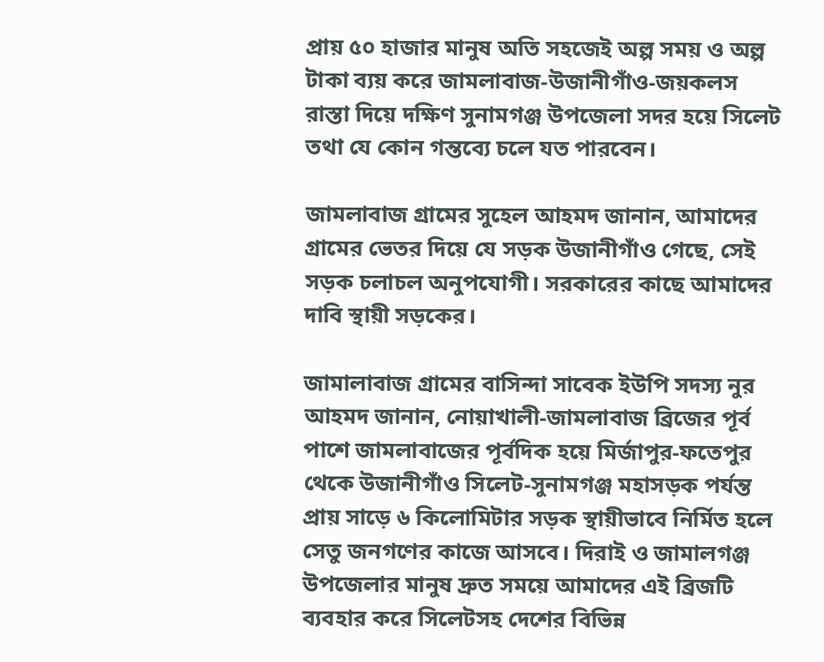প্রায় ৫০ হাজার মানুষ অতি সহজেই অল্প সময় ও অল্প টাকা ব্যয় করে জামলাবাজ-উজানীগাঁও-জয়কলস রাস্তা দিয়ে দক্ষিণ সুনামগঞ্জ উপজেলা সদর হয়ে সিলেট তথা যে কোন গন্তব্যে চলে যত পারবেন।

জামলাবাজ গ্রামের সুহেল আহমদ জানান, আমাদের গ্রামের ভেতর দিয়ে যে সড়ক উজানীগাঁও গেছে, সেই সড়ক চলাচল অনুপযোগী। সরকারের কাছে আমাদের দাবি স্থায়ী সড়কের।

জামালাবাজ গ্রামের বাসিন্দা সাবেক ইউপি সদস্য নুর আহমদ জানান, নোয়াখালী-জামলাবাজ ব্রিজের পূর্ব পাশে জামলাবাজের পূর্বদিক হয়ে মির্জাপুর-ফতেপুর থেকে উজানীগাঁও সিলেট-সুনামগঞ্জ মহাসড়ক পর্যন্ত প্রায় সাড়ে ৬ কিলোমিটার সড়ক স্থায়ীভাবে নির্মিত হলে সেতু জনগণের কাজে আসবে। দিরাই ও জামালগঞ্জ উপজেলার মানুষ দ্রুত সময়ে আমাদের এই ব্রিজটি ব্যবহার করে সিলেটসহ দেশের বিভিন্ন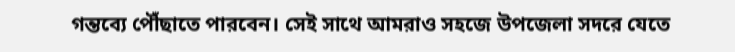গন্তব্যে পৌঁছাতে পারবেন। সেই সাথে আমরাও সহজে উপজেলা সদরে যেতে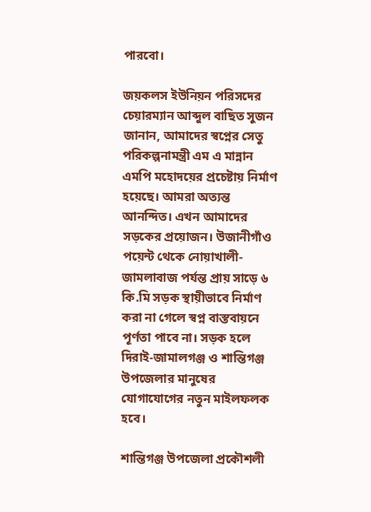পারবো।

জয়কলস ইউনিয়ন পরিসদের চেয়ারম্যান আব্দুল বাছিত সুজন জানান, আমাদের স্বপ্নের সেতু পরিকল্পনামন্ত্রী এম এ মান্নান এমপি মহোদয়ের প্রচেষ্টায় নির্মাণ হয়েছে। আমরা অত্যন্ত আনন্দিত। এখন আমাদের সড়কের প্রয়োজন। উজানীগাঁও পয়েন্ট থেকে নোয়াখালী-জামলাবাজ পর্যন্ত প্রায় সাড়ে ৬ কি.মি সড়ক স্থায়ীভাবে নির্মাণ করা না গেলে স্বপ্ন বাস্তবায়নে পূর্ণতা পাবে না। সড়ক হলে দিরাই-জামালগঞ্জ ও শান্তিগঞ্জ উপজেলার মানুষের যোগাযোগের নতুন মাইলফলক হবে।

শান্তিগঞ্জ উপজেলা প্রকৌশলী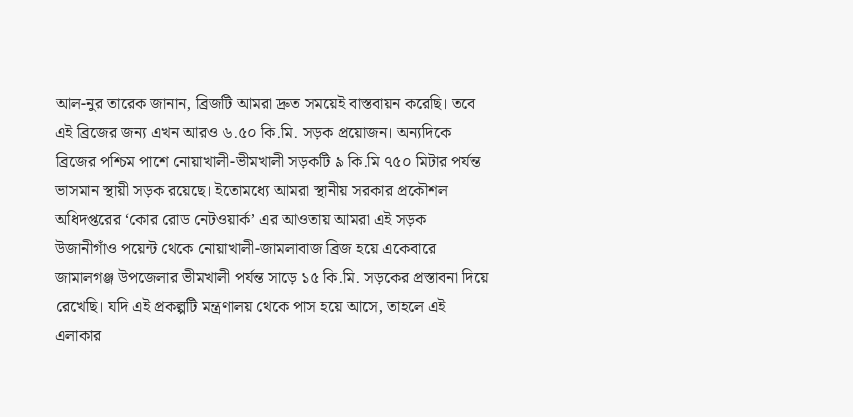আল-নুর তারেক জানান, ব্রিজটি আমরা দ্রুত সময়েই বাস্তবায়ন করেছি। তবে এই ব্রিজের জন্য এখন আরও ৬.৫০ কি.মি. সড়ক প্রয়োজন। অন্যদিকে ব্রিজের পশ্চিম পাশে নোয়াখালী-ভীমখালী সড়কটি ৯ কি.মি ৭৫০ মিটার পর্যন্ত ভাসমান স্থায়ী সড়ক রয়েছে। ইতোমধ্যে আমরা স্থানীয় সরকার প্রকৌশল অধিদপ্তরের ‘কোর রোড নেটওয়ার্ক’ এর আওতায় আমরা এই সড়ক উজানীগাঁও পয়েন্ট থেকে নোয়াখালী-জামলাবাজ ব্রিজ হয়ে একেবারে জামালগঞ্জ উপজেলার ভীমখালী পর্যন্ত সাড়ে ১৫ কি.মি. সড়কের প্রস্তাবনা দিয়ে রেখেছি। যদি এই প্রকল্পটি মন্ত্রণালয় থেকে পাস হয়ে আসে, তাহলে এই এলাকার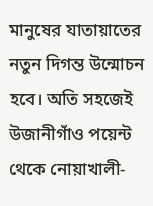মানুষের যাতায়াতের নতুন দিগন্ত উন্মোচন হবে। অতি সহজেই উজানীগাঁও পয়েন্ট থেকে নোয়াখালী-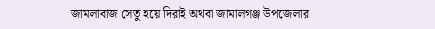জামলাবাজ সেতু হয়ে দিরাই অথবা জামালগঞ্জ উপজেলার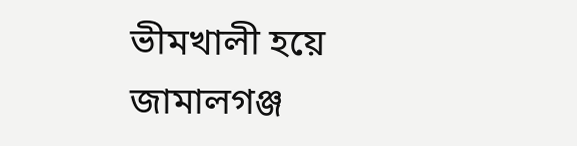ভীমখালী হয়ে জামালগঞ্জ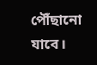পৌঁছানো যাবে।